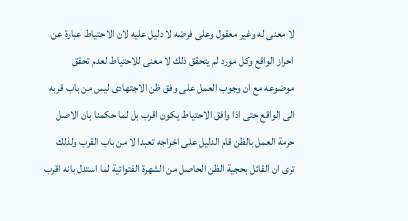لا معنى له وغير معقول وعلى فرضه لا دليل عليه لان الاحتياط عبارة عن احراز الواقع وكل مورد لم يتحقق ذلك لا معنى للاحتياط لعدم تحقق موضوعه مع ان وجوب العمل على وفق ظن الاجتهادى ليس من باب قربه الى الواقع حتى اذا وافق الاحتياط يكون اقرب بل لما حكمنا بان الاصل حرمة العمل بالظن قام الدليل على اخراجه تعبدا لا من باب القرب ولذلك ترى ان القائل بحجية الظن الحاصل من الشهرة الفتوائية لما استدل بانه اقرب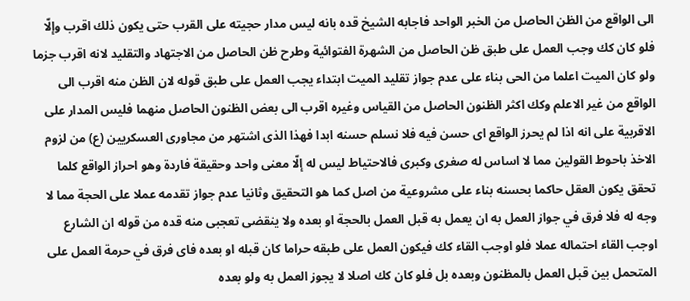الى الواقع من الظن الحاصل من الخبر الواحد فاجابه الشيخ قده بانه ليس مدار حجيته على القرب حتى يكون ذلك اقرب وإلّا فلو كان كك وجب العمل على طبق ظن الحاصل من الشهرة الفتوائية وطرح ظن الحاصل من الاجتهاد والتقليد لانه اقرب جزما ولو كان الميت اعلما من الحى بناء على عدم جواز تقليد الميت ابتداء يجب العمل على طبق قوله لان الظن منه اقرب الى الواقع من غير الاعلم وكك اكثر الظنون الحاصل من القياس وغيره اقرب الى بعض الظنون الحاصل منهما فليس المدار على الاقربية على انه اذا لم يحرز الواقع اى حسن فيه فلا نسلم حسنه ابدا فهذا الذى اشتهر من مجاورى العسكريين (ع) من لزوم الاخذ باحوط القولين مما لا اساس له صغرى وكبرى فالاحتياط ليس له إلّا معنى واحد وحقيقة فاردة وهو احراز الواقع كلما تحقق يكون العقل حاكما بحسنه بناء على مشروعية من اصل كما هو التحقيق وثانيا عدم جواز تقدمه عملا على الحجة مما لا وجه له فلا فرق في جواز العمل به ان يعمل به قبل العمل بالحجة او بعده ولا ينقضى تعجبى منه قده من قوله ان الشارع اوجب القاء احتماله عملا فلو اوجب القاء كك فيكون العمل على طبقه حراما كان قبله او بعده فاى فرق في حرمة العمل على المتحمل بين قبل العمل بالمظنون وبعده بل فلو كان كك اصلا لا يجوز العمل به ولو بعده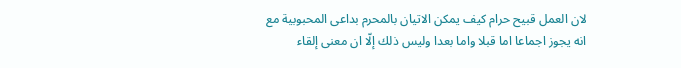لان العمل قبيح حرام كيف يمكن الاتيان بالمحرم بداعى المحبوبية مع انه يجوز اجماعا اما قبلا واما بعدا وليس ذلك إلّا ان معنى إلقاء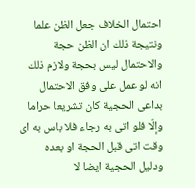احتمال الخلاف جعل الظن علما ونتيجة ذلك ان الظن حجة والاحتمال ليس بحجة ولازم ذلك انه لو عمل على وفق الاحتمال بداعى الحجية كان تشريعا حراما وإلّا فلو اتى به رجاء فلا باس به اى وقت اتى قبل الحجة او بعده ودليل الحجية ايضا لا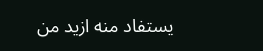يستفاد منه ازيد من